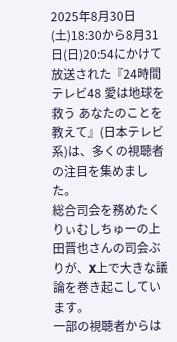2025年8月30日(土)18:30から8月31日(日)20:54にかけて放送された『24時間テレビ48 愛は地球を救う あなたのことを教えて』(日本テレビ系)は、多くの視聴者の注目を集めました。
総合司会を務めたくりぃむしちゅーの上田晋也さんの司会ぶりが、X上で大きな議論を巻き起こしています。
一部の視聴者からは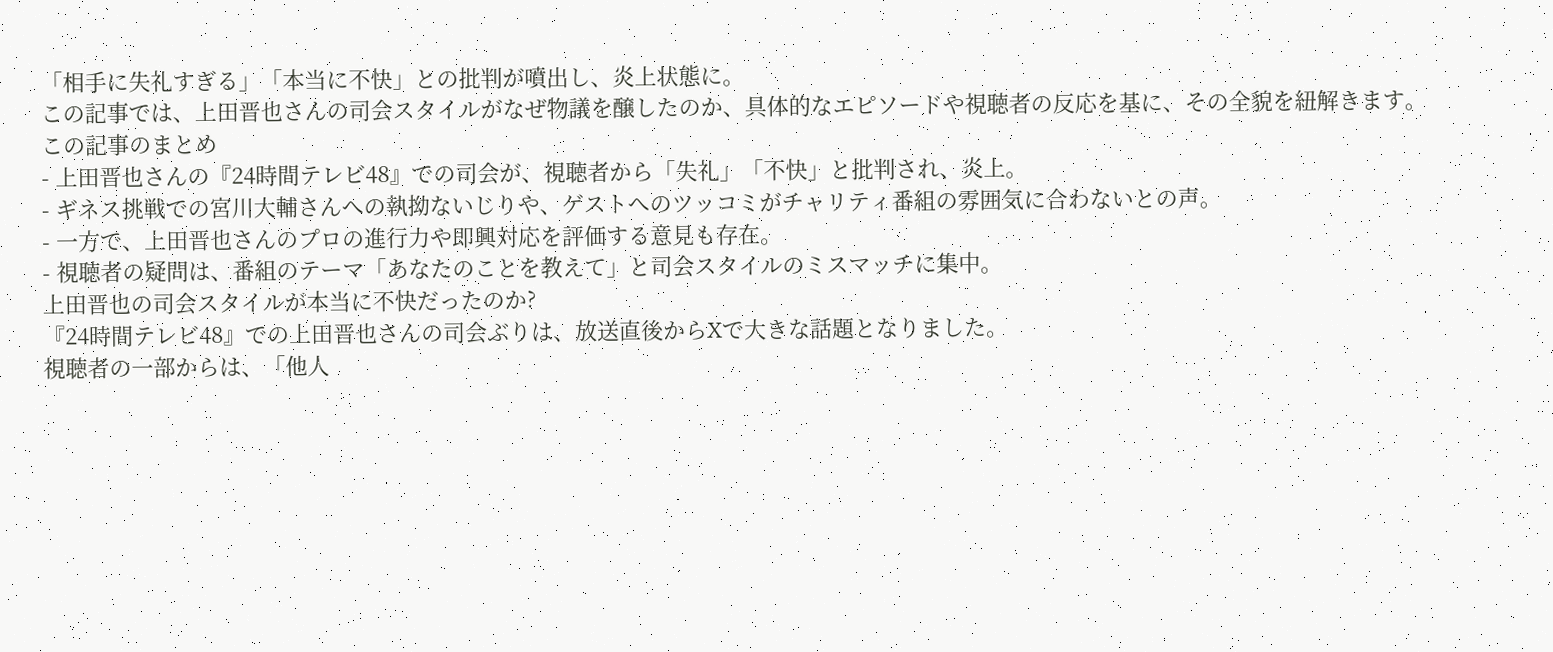「相手に失礼すぎる」「本当に不快」との批判が噴出し、炎上状態に。
この記事では、上田晋也さんの司会スタイルがなぜ物議を醸したのか、具体的なエピソードや視聴者の反応を基に、その全貌を紐解きます。
この記事のまとめ
- 上田晋也さんの『24時間テレビ48』での司会が、視聴者から「失礼」「不快」と批判され、炎上。
- ギネス挑戦での宮川大輔さんへの執拗ないじりや、ゲストへのツッコミがチャリティ番組の雰囲気に合わないとの声。
- 一方で、上田晋也さんのプロの進行力や即興対応を評価する意見も存在。
- 視聴者の疑問は、番組のテーマ「あなたのことを教えて」と司会スタイルのミスマッチに集中。
上田晋也の司会スタイルが本当に不快だったのか?
『24時間テレビ48』での上田晋也さんの司会ぶりは、放送直後からXで大きな話題となりました。
視聴者の一部からは、「他人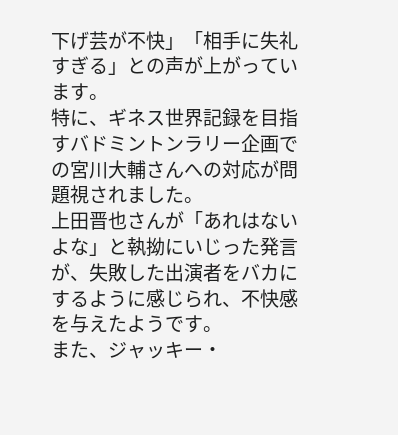下げ芸が不快」「相手に失礼すぎる」との声が上がっています。
特に、ギネス世界記録を目指すバドミントンラリー企画での宮川大輔さんへの対応が問題視されました。
上田晋也さんが「あれはないよな」と執拗にいじった発言が、失敗した出演者をバカにするように感じられ、不快感を与えたようです。
また、ジャッキー・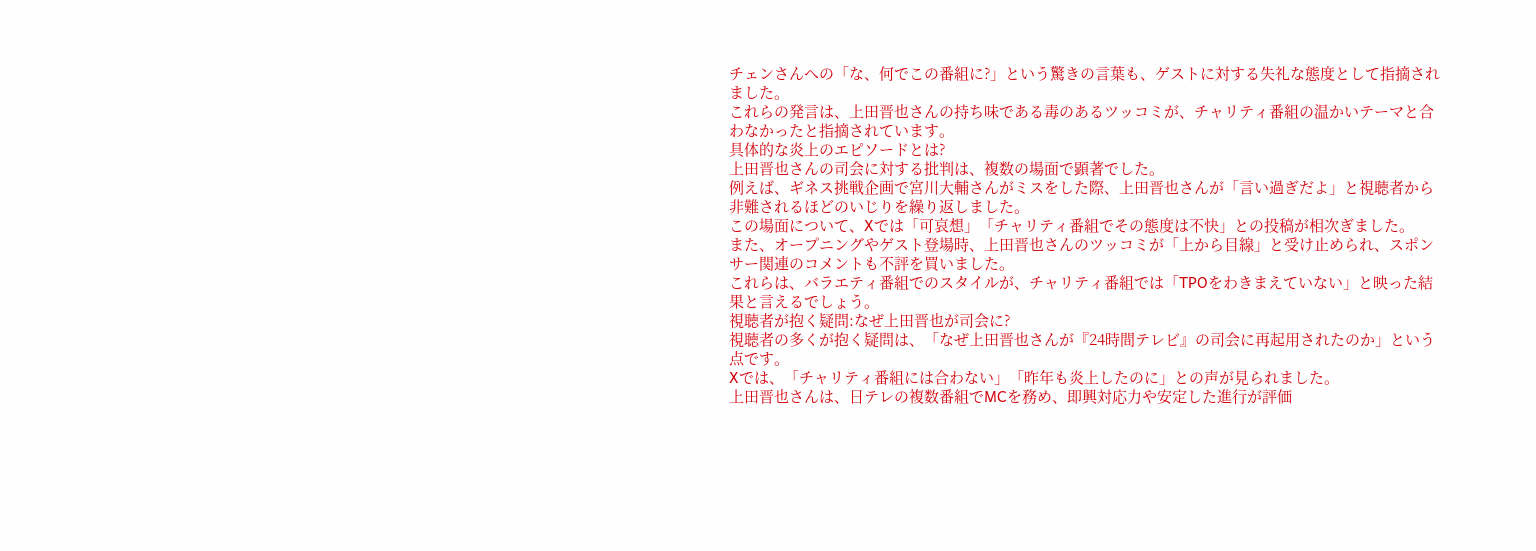チェンさんへの「な、何でこの番組に?」という驚きの言葉も、ゲストに対する失礼な態度として指摘されました。
これらの発言は、上田晋也さんの持ち味である毒のあるツッコミが、チャリティ番組の温かいテーマと合わなかったと指摘されています。
具体的な炎上のエピソードとは?
上田晋也さんの司会に対する批判は、複数の場面で顕著でした。
例えば、ギネス挑戦企画で宮川大輔さんがミスをした際、上田晋也さんが「言い過ぎだよ」と視聴者から非難されるほどのいじりを繰り返しました。
この場面について、Xでは「可哀想」「チャリティ番組でその態度は不快」との投稿が相次ぎました。
また、オープニングやゲスト登場時、上田晋也さんのツッコミが「上から目線」と受け止められ、スポンサー関連のコメントも不評を買いました。
これらは、バラエティ番組でのスタイルが、チャリティ番組では「TPOをわきまえていない」と映った結果と言えるでしょう。
視聴者が抱く疑問:なぜ上田晋也が司会に?
視聴者の多くが抱く疑問は、「なぜ上田晋也さんが『24時間テレビ』の司会に再起用されたのか」という点です。
Xでは、「チャリティ番組には合わない」「昨年も炎上したのに」との声が見られました。
上田晋也さんは、日テレの複数番組でMCを務め、即興対応力や安定した進行が評価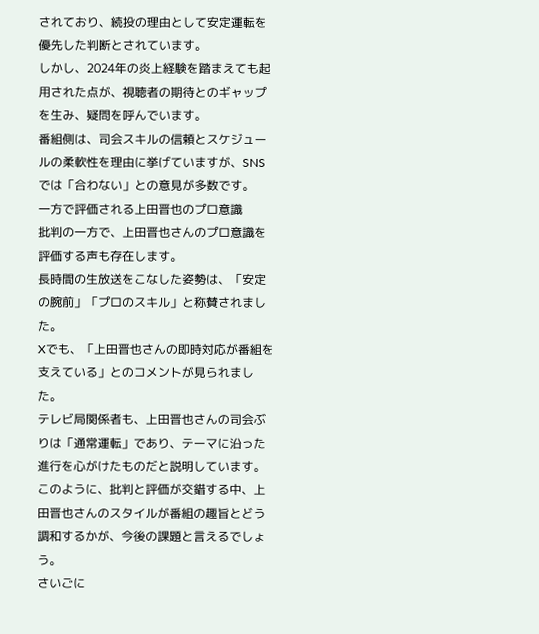されており、続投の理由として安定運転を優先した判断とされています。
しかし、2024年の炎上経験を踏まえても起用された点が、視聴者の期待とのギャップを生み、疑問を呼んでいます。
番組側は、司会スキルの信頼とスケジュールの柔軟性を理由に挙げていますが、SNSでは「合わない」との意見が多数です。
一方で評価される上田晋也のプロ意識
批判の一方で、上田晋也さんのプロ意識を評価する声も存在します。
長時間の生放送をこなした姿勢は、「安定の腕前」「プロのスキル」と称賛されました。
Xでも、「上田晋也さんの即時対応が番組を支えている」とのコメントが見られました。
テレビ局関係者も、上田晋也さんの司会ぶりは「通常運転」であり、テーマに沿った進行を心がけたものだと説明しています。
このように、批判と評価が交錯する中、上田晋也さんのスタイルが番組の趣旨とどう調和するかが、今後の課題と言えるでしょう。
さいごに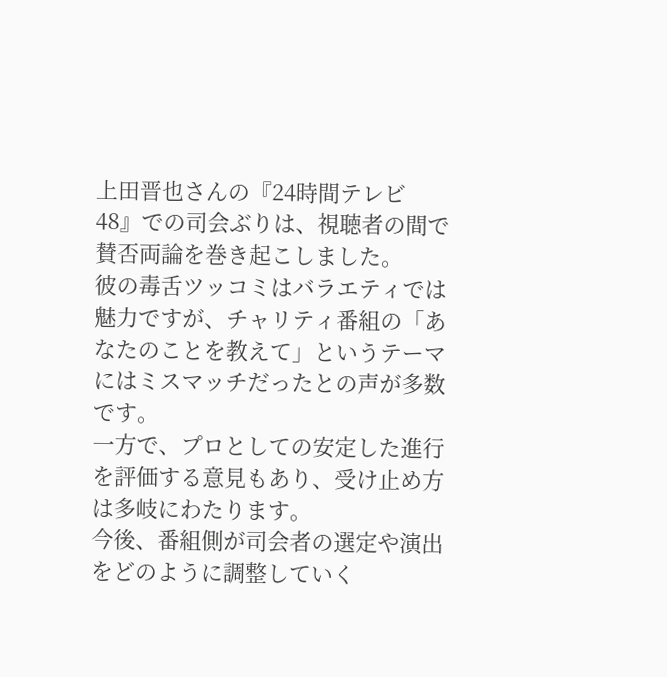上田晋也さんの『24時間テレビ48』での司会ぶりは、視聴者の間で賛否両論を巻き起こしました。
彼の毒舌ツッコミはバラエティでは魅力ですが、チャリティ番組の「あなたのことを教えて」というテーマにはミスマッチだったとの声が多数です。
一方で、プロとしての安定した進行を評価する意見もあり、受け止め方は多岐にわたります。
今後、番組側が司会者の選定や演出をどのように調整していく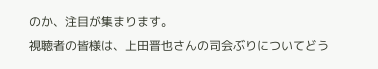のか、注目が集まります。
視聴者の皆様は、上田晋也さんの司会ぶりについてどう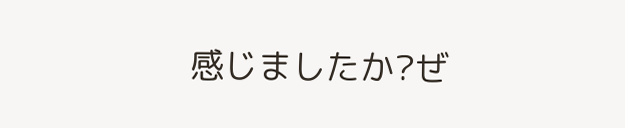感じましたか?ぜ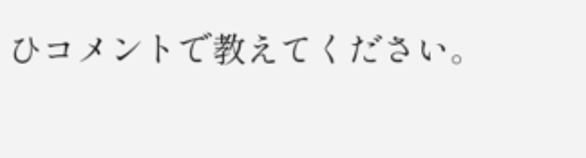ひコメントで教えてください。